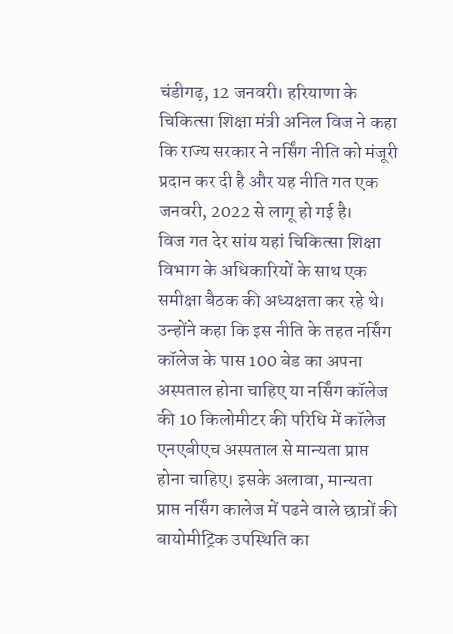चंडीगढ़, 12 जनवरी। हरियाणा के चिकित्सा शिक्षा मंत्री अनिल विज ने कहा कि राज्य सरकार ने नर्सिंग नीति को मंजूरी प्रदान कर दी है और यह नीति गत एक जनवरी, 2022 से लागू हो गई है।
विज गत देर सांय यहां चिकित्सा शिक्षा विभाग के अधिकारियों के साथ एक समीक्षा बैठक की अध्यक्षता कर रहे थे।
उन्होंने कहा कि इस नीति के तहत नर्सिंग कॉलेज के पास 100 बेड का अपना अस्पताल होना चाहिए या नर्सिंग कॉलेज की 10 किलोमीटर की परिधि में कॉलेज एनएबीएच अस्पताल से मान्यता प्राप्त होना चाहिए। इसके अलावा, मान्यता प्राप्त नर्सिंग कालेज में पढने वाले छात्रों की बायोमीट्रिक उपस्थिति का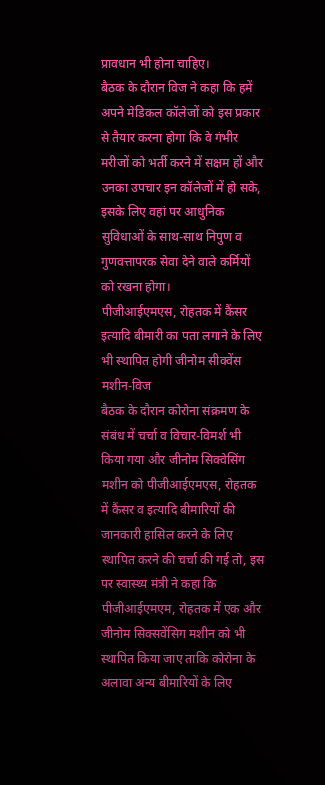प्रावधान भी होना चाहिए।
बैठक के दौरान विज ने कहा कि हमें अपने मेडिकल कॉलेजों को इस प्रकार से तैयार करना होगा कि वे गंभीर मरीजों को भर्ती करने में सक्षम हों और उनका उपचार इन कॉलेजों में हो सके, इसके लिए वहां पर आधुनिक सुविधाओं के साथ-साथ निपुण व गुणवत्तापरक सेवा देने वाले कर्मियों को रखना होगा।
पीजीआईएमएस, रोहतक में कैंसर इत्यादि बीमारी का पता लगाने के लिए भी स्थापित होगी जीनोम सीक्वेंस मशीन-विज
बैठक के दौरान कोरोना संक्रमण के संबंध में चर्चा व विचार-विमर्श भी किया गया और जीनोम सिक्वेसिंग मशीन को पीजीआईएमएस, रोहतक में कैंसर व इत्यादि बीमारियों की जानकारी हासिल करने के लिए स्थापित करने की चर्चा की गई तो, इस पर स्वास्थ्य मंत्री ने कहा कि पीजीआईएमएम, रोहतक में एक और जीनोम सिक्सवेंसिग मशीन को भी स्थापित किया जाए ताकि कोरोना के अलावा अन्य बीमारियों के लिए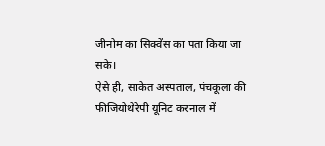जीनोम का सिक्वेंस का पता किया जा सके।
ऐसे ही, साकेत अस्पताल, पंचकूला की फीजियोथेरेपी यूनिट करनाल में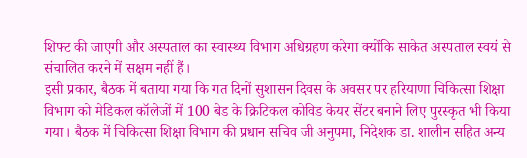शिफ्ट की जाएगी और अस्पताल का स्वास्थ्य विभाग अधिग्रहण करेगा क्योंकि साकेत अस्पताल स्वयं से संचालित करने में सक्षम नहीं हैं।
इसी प्रकार, बैठक में बताया गया कि गत दिनों सुशासन दिवस के अवसर पर हरियाणा चिकित्सा शिक्षा विभाग को मेडिकल कॉलेजों में 100 बेड के क्रिटिकल कोविड केयर सेंटर बनाने लिए पुरस्कृत भी किया गया। बैठक में चिकित्सा शिक्षा विभाग की प्रधान सचिव जी अनुपमा, निदेशक डा. शालीन सहित अन्य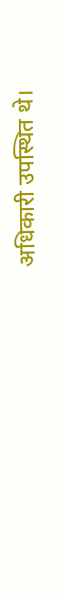अधिकारी उपस्थित थे।